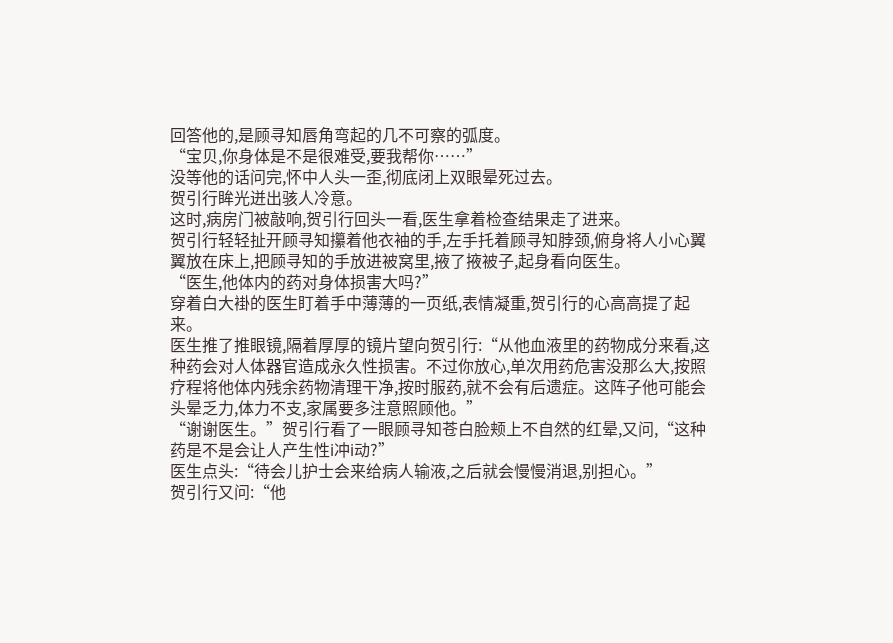回答他的,是顾寻知唇角弯起的几不可察的弧度。
“宝贝,你身体是不是很难受,要我帮你……”
没等他的话问完,怀中人头一歪,彻底闭上双眼晕死过去。
贺引行眸光迸出骇人冷意。
这时,病房门被敲响,贺引行回头一看,医生拿着检查结果走了进来。
贺引行轻轻扯开顾寻知攥着他衣袖的手,左手托着顾寻知脖颈,俯身将人小心翼翼放在床上,把顾寻知的手放进被窝里,掖了掖被子,起身看向医生。
“医生,他体内的药对身体损害大吗?”
穿着白大褂的医生盯着手中薄薄的一页纸,表情凝重,贺引行的心高高提了起来。
医生推了推眼镜,隔着厚厚的镜片望向贺引行:“从他血液里的药物成分来看,这种药会对人体器官造成永久性损害。不过你放心,单次用药危害没那么大,按照疗程将他体内残余药物清理干净,按时服药,就不会有后遗症。这阵子他可能会头晕乏力,体力不支,家属要多注意照顾他。”
“谢谢医生。”贺引行看了一眼顾寻知苍白脸颊上不自然的红晕,又问,“这种药是不是会让人产生性i冲i动?”
医生点头:“待会儿护士会来给病人输液,之后就会慢慢消退,别担心。”
贺引行又问:“他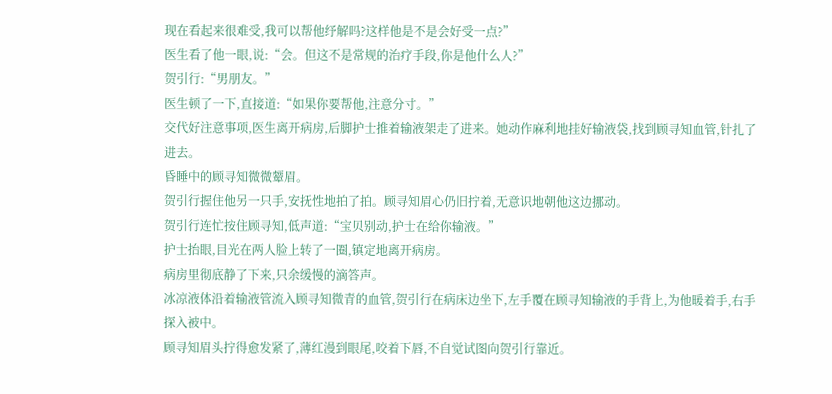现在看起来很难受,我可以帮他纾解吗?这样他是不是会好受一点?”
医生看了他一眼,说:“会。但这不是常规的治疗手段,你是他什么人?”
贺引行:“男朋友。”
医生顿了一下,直接道:“如果你要帮他,注意分寸。”
交代好注意事项,医生离开病房,后脚护士推着输液架走了进来。她动作麻利地挂好输液袋,找到顾寻知血管,针扎了进去。
昏睡中的顾寻知微微颦眉。
贺引行握住他另一只手,安抚性地拍了拍。顾寻知眉心仍旧拧着,无意识地朝他这边挪动。
贺引行连忙按住顾寻知,低声道:“宝贝别动,护士在给你输液。”
护士抬眼,目光在两人脸上转了一圈,镇定地离开病房。
病房里彻底静了下来,只余缓慢的滴答声。
冰凉液体沿着输液管流入顾寻知微青的血管,贺引行在病床边坐下,左手覆在顾寻知输液的手背上,为他暖着手,右手探入被中。
顾寻知眉头拧得愈发紧了,薄红漫到眼尾,咬着下唇,不自觉试图向贺引行靠近。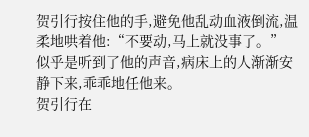贺引行按住他的手,避免他乱动血液倒流,温柔地哄着他:“不要动,马上就没事了。”
似乎是听到了他的声音,病床上的人渐渐安静下来,乖乖地任他来。
贺引行在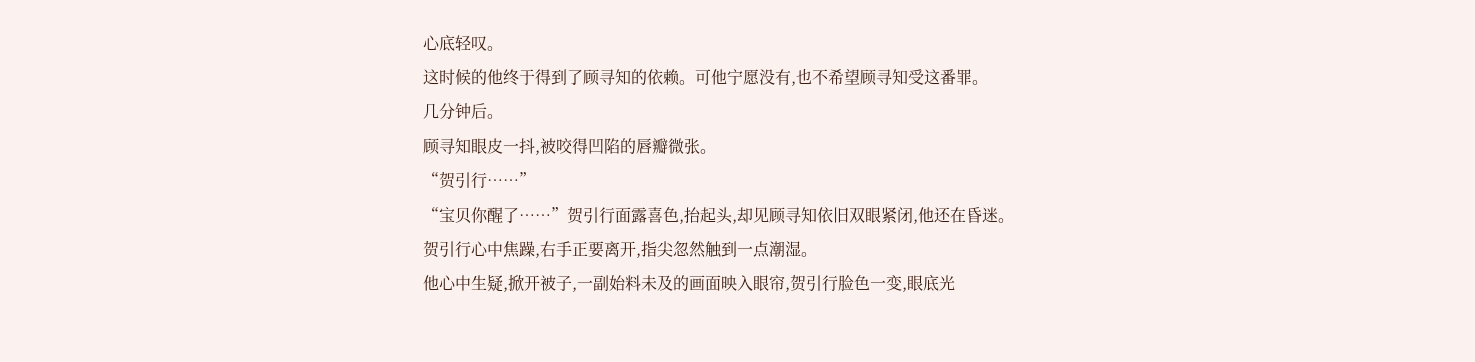心底轻叹。
这时候的他终于得到了顾寻知的依赖。可他宁愿没有,也不希望顾寻知受这番罪。
几分钟后。
顾寻知眼皮一抖,被咬得凹陷的唇瓣微张。
“贺引行……”
“宝贝你醒了……”贺引行面露喜色,抬起头,却见顾寻知依旧双眼紧闭,他还在昏迷。
贺引行心中焦躁,右手正要离开,指尖忽然触到一点潮湿。
他心中生疑,掀开被子,一副始料未及的画面映入眼帘,贺引行脸色一变,眼底光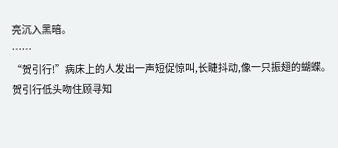亮沉入黑暗。
……
“贺引行!”病床上的人发出一声短促惊叫,长睫抖动,像一只振翅的蝴蝶。
贺引行低头吻住顾寻知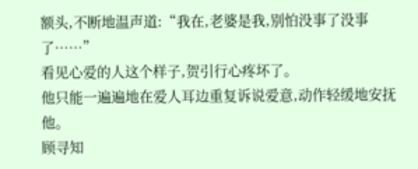额头,不断地温声道:“我在,老婆是我,别怕没事了没事了……”
看见心爱的人这个样子,贺引行心疼坏了。
他只能一遍遍地在爱人耳边重复诉说爱意,动作轻缓地安抚他。
顾寻知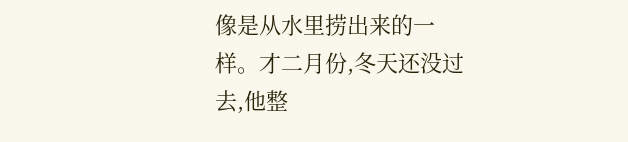像是从水里捞出来的一样。才二月份,冬天还没过去,他整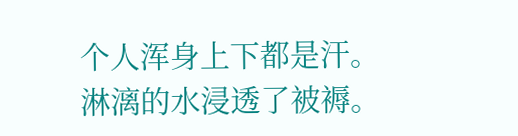个人浑身上下都是汗。
淋漓的水浸透了被褥。